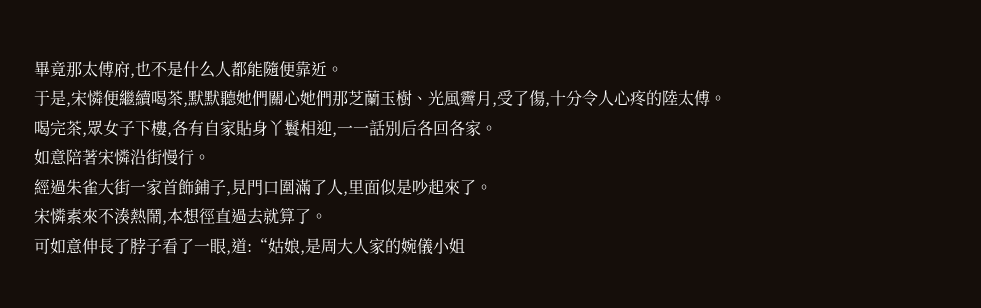畢竟那太傅府,也不是什么人都能隨便靠近。
于是,宋憐便繼續喝茶,默默聽她們關心她們那芝蘭玉樹、光風霽月,受了傷,十分令人心疼的陸太傅。
喝完茶,眾女子下樓,各有自家貼身丫鬟相迎,一一話別后各回各家。
如意陪著宋憐沿街慢行。
經過朱雀大街一家首飾鋪子,見門口圍滿了人,里面似是吵起來了。
宋憐素來不湊熱鬧,本想徑直過去就算了。
可如意伸長了脖子看了一眼,道:“姑娘,是周大人家的婉儀小姐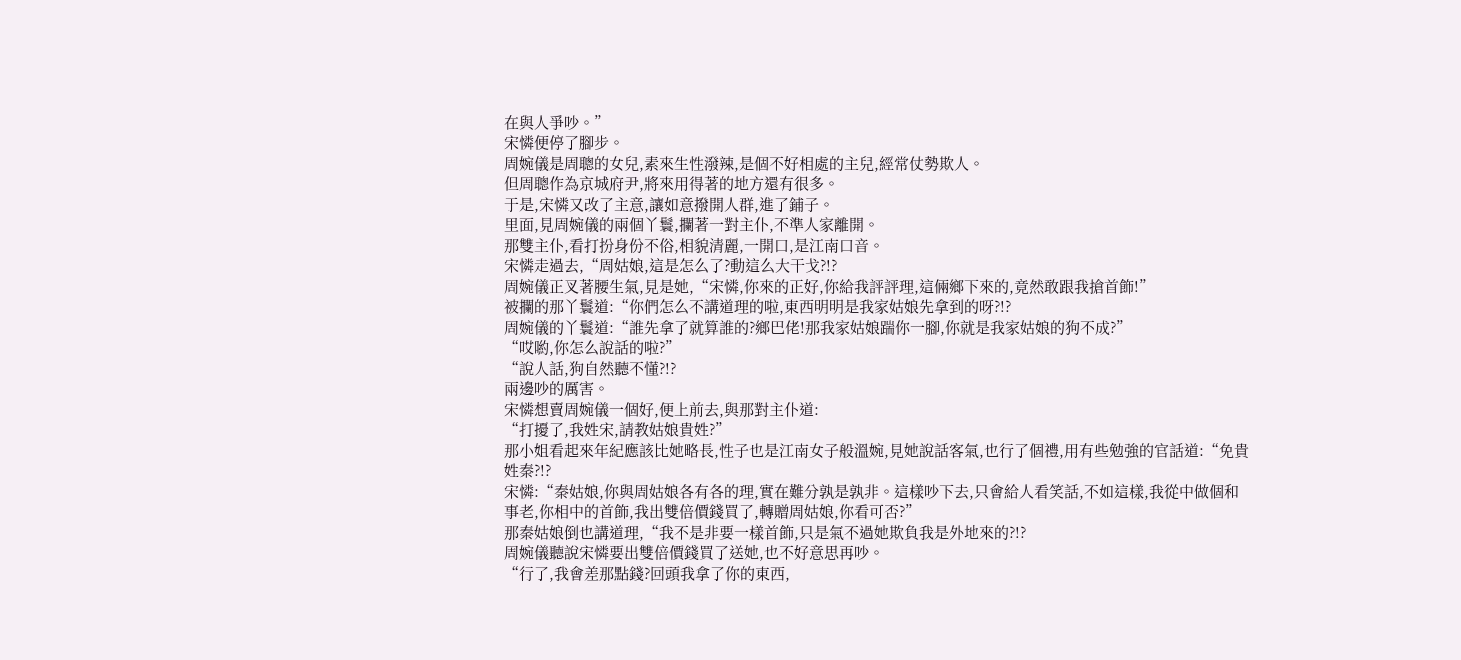在與人爭吵。”
宋憐便停了腳步。
周婉儀是周聰的女兒,素來生性潑辣,是個不好相處的主兒,經常仗勢欺人。
但周聰作為京城府尹,將來用得著的地方還有很多。
于是,宋憐又改了主意,讓如意撥開人群,進了鋪子。
里面,見周婉儀的兩個丫鬟,攔著一對主仆,不準人家離開。
那雙主仆,看打扮身份不俗,相貌清麗,一開口,是江南口音。
宋憐走過去,“周姑娘,這是怎么了?動這么大干戈?!?
周婉儀正叉著腰生氣,見是她,“宋憐,你來的正好,你給我評評理,這倆鄉下來的,竟然敢跟我搶首飾!”
被攔的那丫鬟道:“你們怎么不講道理的啦,東西明明是我家姑娘先拿到的呀?!?
周婉儀的丫鬟道:“誰先拿了就算誰的?鄉巴佬!那我家姑娘踹你一腳,你就是我家姑娘的狗不成?”
“哎喲,你怎么說話的啦?”
“說人話,狗自然聽不懂?!?
兩邊吵的厲害。
宋憐想賣周婉儀一個好,便上前去,與那對主仆道:
“打擾了,我姓宋,請教姑娘貴姓?”
那小姐看起來年紀應該比她略長,性子也是江南女子般溫婉,見她說話客氣,也行了個禮,用有些勉強的官話道:“免貴姓秦?!?
宋憐:“秦姑娘,你與周姑娘各有各的理,實在難分孰是孰非。這樣吵下去,只會給人看笑話,不如這樣,我從中做個和事老,你相中的首飾,我出雙倍價錢買了,轉贈周姑娘,你看可否?”
那秦姑娘倒也講道理,“我不是非要一樣首飾,只是氣不過她欺負我是外地來的?!?
周婉儀聽說宋憐要出雙倍價錢買了送她,也不好意思再吵。
“行了,我會差那點錢?回頭我拿了你的東西,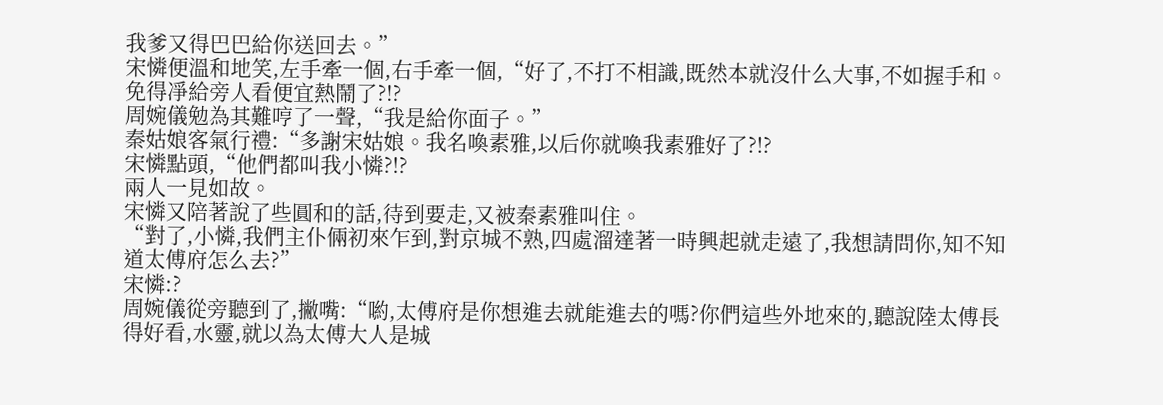我爹又得巴巴給你送回去。”
宋憐便溫和地笑,左手牽一個,右手牽一個,“好了,不打不相識,既然本就沒什么大事,不如握手和。免得凈給旁人看便宜熱鬧了?!?
周婉儀勉為其難哼了一聲,“我是給你面子。”
秦姑娘客氣行禮:“多謝宋姑娘。我名喚素雅,以后你就喚我素雅好了?!?
宋憐點頭,“他們都叫我小憐?!?
兩人一見如故。
宋憐又陪著說了些圓和的話,待到要走,又被秦素雅叫住。
“對了,小憐,我們主仆倆初來乍到,對京城不熟,四處溜達著一時興起就走遠了,我想請問你,知不知道太傅府怎么去?”
宋憐:?
周婉儀從旁聽到了,撇嘴:“喲,太傅府是你想進去就能進去的嗎?你們這些外地來的,聽說陸太傅長得好看,水靈,就以為太傅大人是城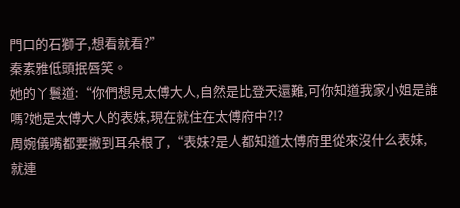門口的石獅子,想看就看?”
秦素雅低頭抿唇笑。
她的丫鬟道:“你們想見太傅大人,自然是比登天還難,可你知道我家小姐是誰嗎?她是太傅大人的表妹,現在就住在太傅府中?!?
周婉儀嘴都要撇到耳朵根了,“表妹?是人都知道太傅府里從來沒什么表妹,就連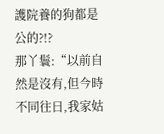護院養的狗都是公的?!?
那丫鬟:“以前自然是沒有,但今時不同往日,我家姑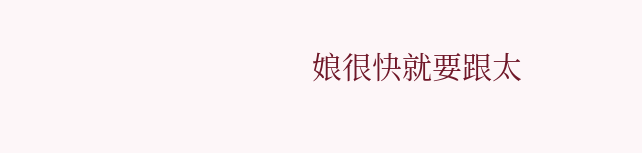娘很快就要跟太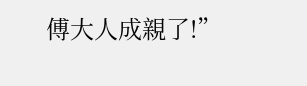傅大人成親了!”